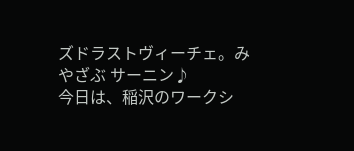ズドラストヴィーチェ。みやざぶ サーニン♪
今日は、稲沢のワークシ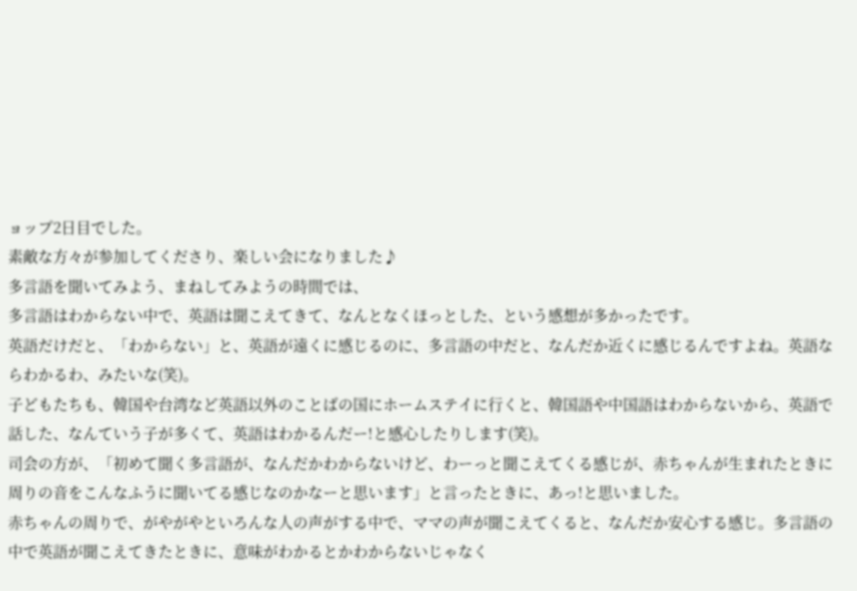ョップ2日目でした。
素敵な方々が参加してくださり、楽しい会になりました♪
多言語を聞いてみよう、まねしてみようの時間では、
多言語はわからない中で、英語は聞こえてきて、なんとなくほっとした、という感想が多かったです。
英語だけだと、「わからない」と、英語が遠くに感じるのに、多言語の中だと、なんだか近くに感じるんですよね。英語ならわかるわ、みたいな(笑)。
子どもたちも、韓国や台湾など英語以外のことばの国にホームステイに行くと、韓国語や中国語はわからないから、英語で話した、なんていう子が多くて、英語はわかるんだー!と感心したりします(笑)。
司会の方が、「初めて聞く多言語が、なんだかわからないけど、わーっと聞こえてくる感じが、赤ちゃんが生まれたときに周りの音をこんなふうに聞いてる感じなのかなーと思います」と言ったときに、あっ!と思いました。
赤ちゃんの周りで、がやがやといろんな人の声がする中で、ママの声が聞こえてくると、なんだか安心する感じ。多言語の中で英語が聞こえてきたときに、意味がわかるとかわからないじゃなく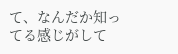て、なんだか知ってる感じがして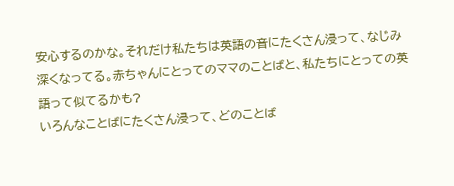安心するのかな。それだけ私たちは英語の音にたくさん浸って、なじみ深くなってる。赤ちゃんにとってのママのことばと、私たちにとっての英語って似てるかも?
いろんなことばにたくさん浸って、どのことば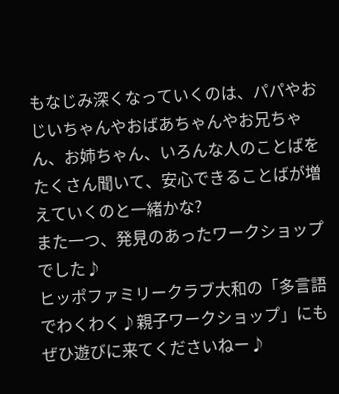もなじみ深くなっていくのは、パパやおじいちゃんやおばあちゃんやお兄ちゃん、お姉ちゃん、いろんな人のことばをたくさん聞いて、安心できることばが増えていくのと一緒かな?
また一つ、発見のあったワークショップでした♪
ヒッポファミリークラブ大和の「多言語でわくわく♪親子ワークショップ」にもぜひ遊びに来てくださいねー♪